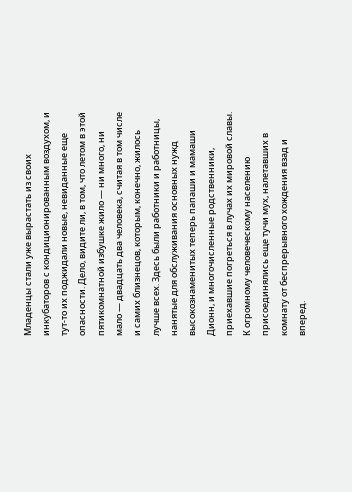Младенцы стали уже вырастать из своих инкубаторов с кондиционированным воздухом, и тут-то их поджидали новые, невиданные еще опасности. Дело, видите ли, в том, что летом в этой пятикомнатной избушке жило — ни много, ни мало — двадцать два человека, считая в том числе и самих близнецов, которым, конечно, жилось лучше всех. Здесь были работники и работницы, нанятые для обслуживания основных нужд высокознаменитых теперь папаши и мамаши Дионн, и многочисленные родственники, приехавшие погреться в лучах их мировой славы. К огромному человеческому населению присоединялись еще тучи мух, налетавших в комнату от беспрерывного хождения взад и вперед.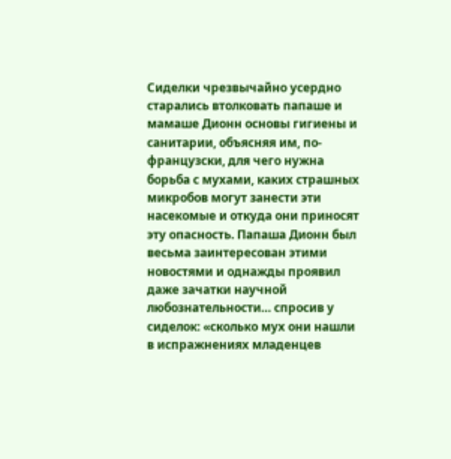Сиделки чрезвычайно усердно старались втолковать папаше и мамаше Дионн основы гигиены и санитарии, объясняя им, по-французски, для чего нужна борьба с мухами, каких страшных микробов могут занести эти насекомые и откуда они приносят эту опасность. Папаша Дионн был весьма заинтересован этими новостями и однажды проявил даже зачатки научной любознательности… спросив у сиделок: «сколько мух они нашли в испражнениях младенцев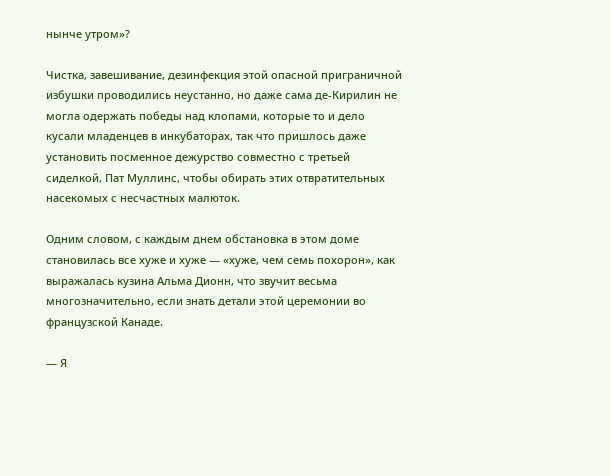нынче утром»?

Чистка, завешивание, дезинфекция этой опасной приграничной избушки проводились неустанно, но даже сама де-Кирилин не могла одержать победы над клопами, которые то и дело кусали младенцев в инкубаторах, так что пришлось даже установить посменное дежурство совместно с третьей сиделкой, Пат Муллинс, чтобы обирать этих отвратительных насекомых с несчастных малюток.

Одним словом, с каждым днем обстановка в этом доме становилась все хуже и хуже — «хуже, чем семь похорон», как выражалась кузина Альма Дионн, что звучит весьма многозначительно, если знать детали этой церемонии во французской Канаде.

— Я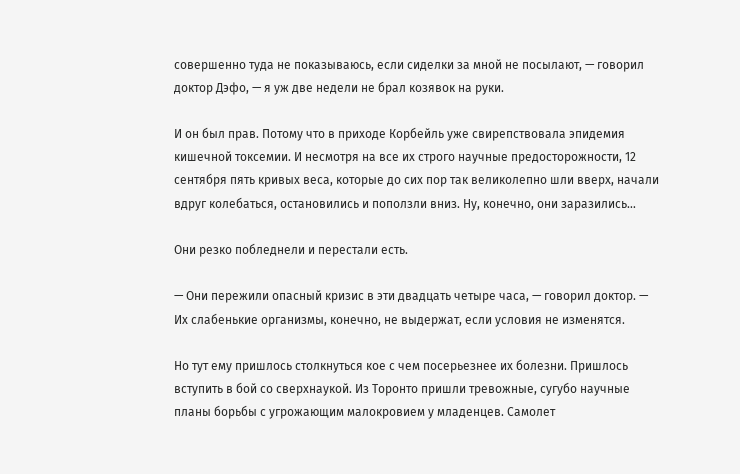совершенно туда не показываюсь, если сиделки за мной не посылают, — говорил доктор Дэфо, — я уж две недели не брал козявок на руки.

И он был прав. Потому что в приходе Корбейль уже свирепствовала эпидемия кишечной токсемии. И несмотря на все их строго научные предосторожности, 12 сентября пять кривых веса, которые до сих пор так великолепно шли вверх, начали вдруг колебаться, остановились и поползли вниз. Ну, конечно, они заразились…

Они резко побледнели и перестали есть.

— Они пережили опасный кризис в эти двадцать четыре часа, — говорил доктор. — Их слабенькие организмы, конечно, не выдержат, если условия не изменятся.

Но тут ему пришлось столкнуться кое с чем посерьезнее их болезни. Пришлось вступить в бой со сверхнаукой. Из Торонто пришли тревожные, сугубо научные планы борьбы с угрожающим малокровием у младенцев. Самолет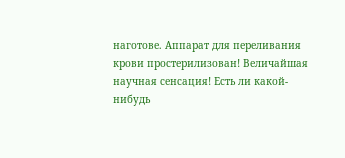наготове. Аппарат для переливания крови простерилизован! Величайшая научная сенсация! Есть ли какой-нибудь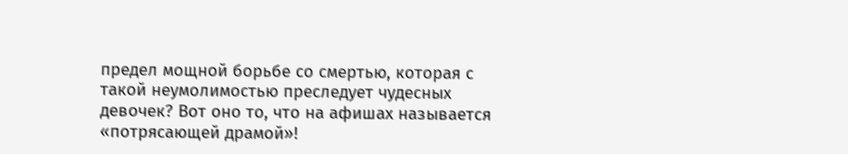предел мощной борьбе со смертью, которая с такой неумолимостью преследует чудесных девочек? Вот оно то, что на афишах называется «потрясающей драмой»!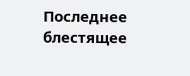Последнее блестящее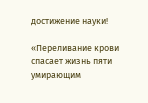достижение науки!

«Переливание крови спасает жизнь пяти умирающим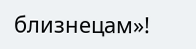близнецам»!